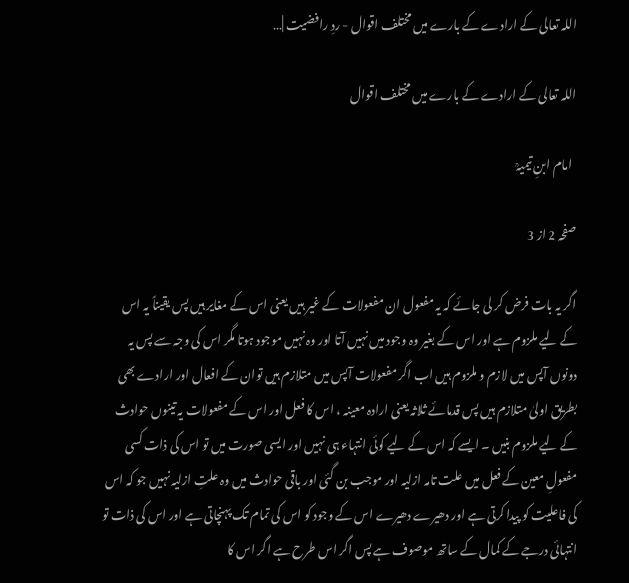اللہ تعالی کے ارادے کے بارے میں مختلف اقوال - ردِ رافضیت |…

اللہ تعالی کے ارادے کے بارے میں مختلف اقوال

  امام ابنِ تیمیہؒ

صفحہ 2 از 3

اگر یہ بات فرض کر لی جائے کہ یہ مفعول ان مفعولات کے غیر ہیں یعنی اس کے مغایر ہیں پس یقیناً یہ اس کے لیے ملزوم ہے اور اس کے بغیر وہ وجود میں نہیں آتا اور وہ نہیں موجود ہوتا مگر اس کی وجہ سے پس یہ دونوں آپس میں لازم و ملزوم ہیں اب اگر مفعولات آپس میں متلازم ہیں توان کے افعال اور ارادے بھی بطریق اولیٰ متلازم ہیں پس قدمائے ثلاثہ یعنی ارادہ معینہ ، اس کا فعل اور اس کے مفعولات یہ تینوں حوادث کے لیے ملزوم بنیں ۔ ایسے کہ اس کے لیے کوئی انتہاء ہی نہیں اور ایسی صورت میں تو اس کی ذات کسی مفعولِ معین کے فعل میں علت تامہ ازلیہ اور موجب بن گئی اور باقی حوادث میں وہ علتِ ازلیہ نہیں جو کہ اس کی فاعلیت کو پیدا کرتی ہے اور دھیرے دھیرے اس کے وجود کو اس کی تمام تک پہنچاتی ہے اور اس کی ذات تو انتہائی درجے کے کمال کے ساتھ موصوف ہے پس اگر اس طرح ہے اگر اس کا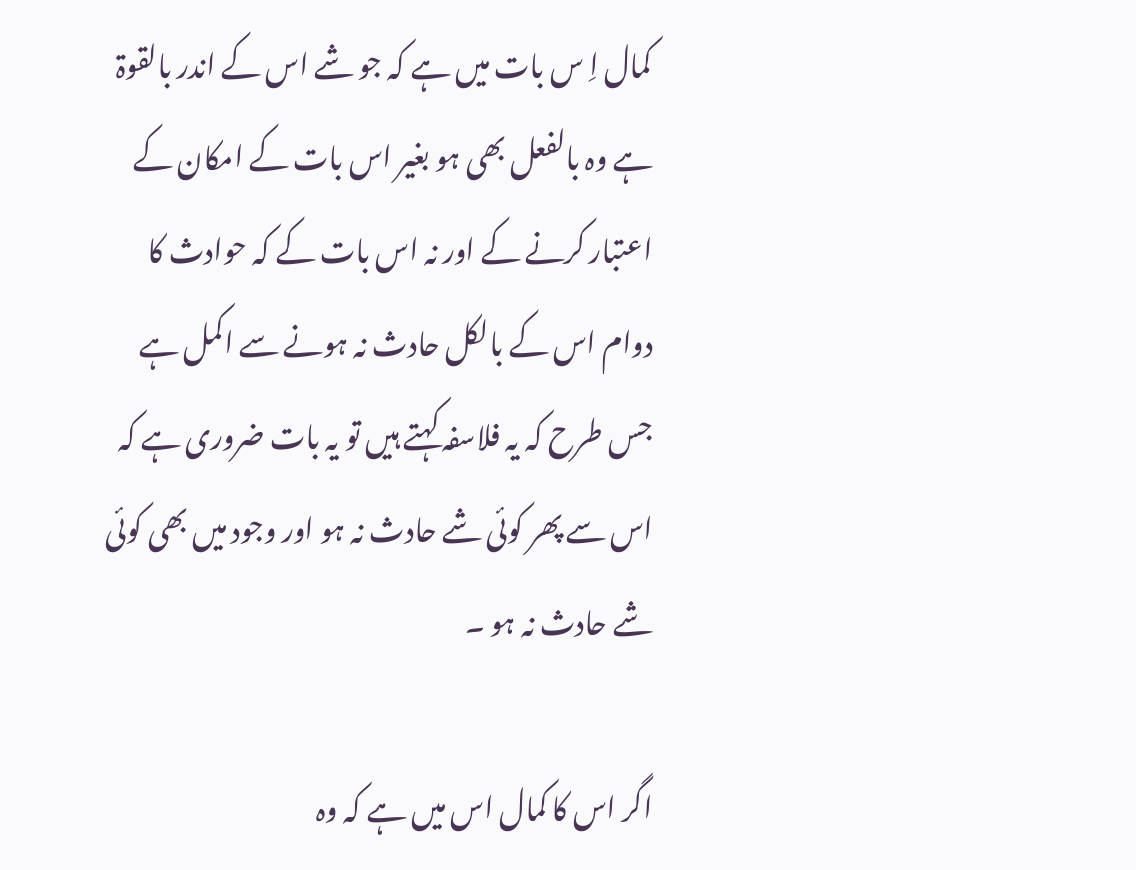کمال اِ س بات میں ہے کہ جو شے اس کے اندر بالقوۃ ہے وہ بالفعل بھی ہو بغیر اس بات کے امکان کے اعتبار کرنے کے اور نہ اس بات کے کہ حوادث کا دوام اس کے بالکل حادث نہ ہونے سے اکمل ہے جس طرح کہ یہ فلاسفہ کہتے ہیں تو یہ بات ضروری ہے کہ اس سے پھر کوئی شے حادث نہ ہو اور وجود میں بھی کوئی شے حادث نہ ہو ۔

اگر اس کا کمال اس میں ہے کہ وہ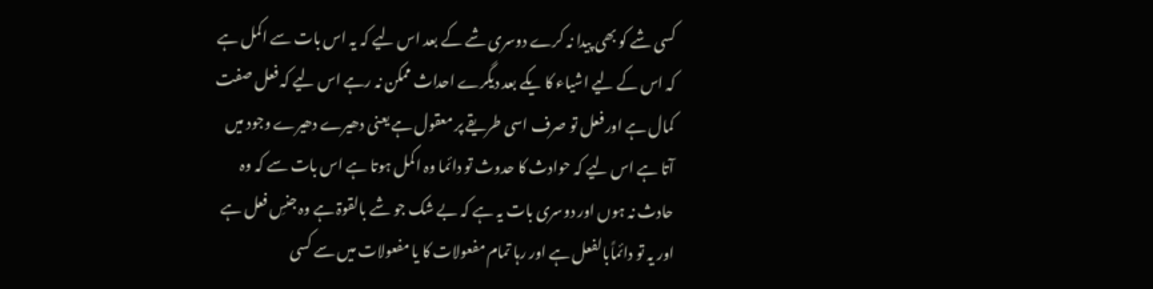کسی شے کو بھی پیدا نہ کرے دوسری شے کے بعد اس لیے کہ یہ اس بات سے اکمل ہے کہ اس کے لیے اشیاء کا یکے بعد دیگرے احداث ممکن نہ رہے اس لیے کہ فعل صفت کمال ہے اور فعل تو صرف اسی طریقے پر معقول ہے یعنی دھیرے دھیرے وجود میں آتا ہے اس لیے کہ حوادث کا حدوث تو دائما وہ اکمل ہوتا ہے اس بات سے کہ وہ حادث نہ ہوں اور دوسری بات یہ ہے کہ بے شک جو شے بالقوۃ ہے وہ جنسِ فعل ہے اور یہ تو دائماًبالفعل ہے اور رہا تمام مفعولات کا یا مفعولات میں سے کسی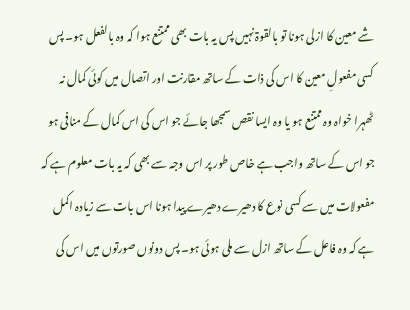شے معین کا ازلی ہونا تو بالقوۃ نہیں پس یہ بات بھی ممتنع ہوا کہ وہ بالفعل ہو۔ پس کسی مفعولِ معین کا اس کی ذات کے ساتھ مقارنت اور اتصال میں کوئی کمال نہ ٹھہرا خواہ وہ ممتنع ہو یا وہ ایسا نقص سمجھا جائے جو اس کی اس کمال کے منافی ہو جو اس کے ساتھ واجب ہے خاص طور پر اس وجہ سے بھی کہ یہ بات معلوم ہے کہ مفعولات میں سے کسی نوع کا دھیرے دھیرے پیدا ہونا اس بات سے زیادہ اکمل ہے کہ وہ فاعل کے ساتھ ازل سے ملی ہوئی ہو۔ پس دونوں صورتوں میں اس کی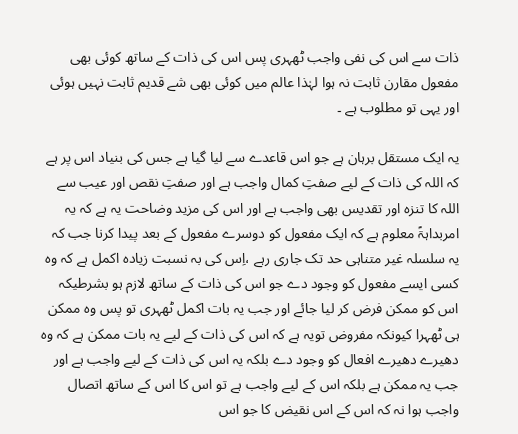ذات سے اس کی نفی واجب ٹھہری پس اس کی ذات کے ساتھ کوئی بھی مفعول مقارن ثابت نہ ہوا لہٰذا عالم میں کوئی بھی شے قدیم ثابت نہیں ہوئی اور یہی تو مطلوب ہے ۔

یہ ایک مستقل برہان ہے جو اس قاعدے سے لیا گیا ہے جس کی بنیاد اس پر ہے کہ اللہ کی ذات کے لیے صفتِ کمال واجب ہے اور صفتِ نقص اور عیب سے اللہ کا تنزہ اور تقدیس بھی واجب ہے اور اس کی مزید وضاحت یہ ہے کہ یہ امربداہۃً معلوم ہے کہ ایک مفعول کو دوسرے مفعول کے بعد پیدا کرنا جب کہ یہ سلسلہ غیر متناہی حد تک جاری رہے ،اِس کی بہ نسبت زیادہ اکمل ہے کہ وہ کسی ایسے مفعول کو وجود دے جو اس کی ذات کے ساتھ لازم ہو بشرطیکہ اس کو ممکن فرض کر لیا جائے اور جب یہ بات اکمل ٹھہری تو پس وہ ممکن ہی ٹھہرا کیونکہ مفروض تویہ ہے کہ اس کی ذات کے لیے یہ بات ممکن ہے کہ وہ دھیرے دھیرے افعال کو وجود دے بلکہ یہ اس کی ذات کے لیے واجب ہے اور جب یہ ممکن ہے بلکہ اس کے لیے واجب ہے تو اس کا اس کے ساتھ اتصال واجب ہوا نہ کہ اس کے اس نقیض کا جو اس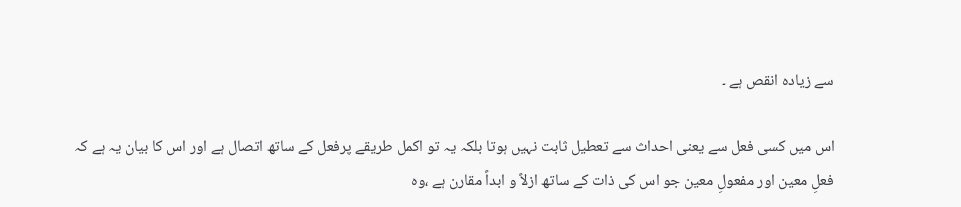سے زیادہ انقص ہے ۔

اس میں کسی فعل سے یعنی احداث سے تعطیل ثابت نہیں ہوتا بلکہ یہ تو اکمل طریقے پرفعل کے ساتھ اتصال ہے اور اس کا بیان یہ ہے کہ فعلِ معین اور مفعولِ معین جو اس کی ذات کے ساتھ ازلاً و ابداً مقارن ہے ،وہ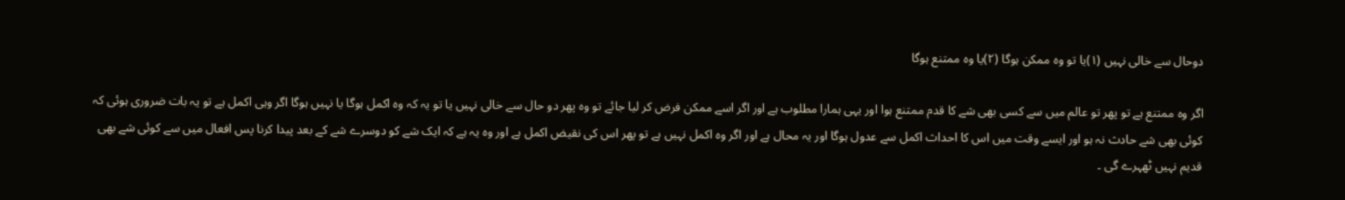دوحال سے خالی نہیں (۱)یا تو وہ ممکن ہوگا (۲)یا وہ ممتنع ہوگا

اگر وہ ممتنع ہے تو پھر تو عالم میں سے کسی بھی شے کا قدم ممتنع ہوا اور یہی ہمارا مطلوب ہے اور اگر اسے ممکن فرض کر لیا جائے تو وہ پھر دو حال سے خالی نہیں یا تو یہ کہ وہ اکمل ہوگا یا نہیں ہوگا اگر وہی اکمل ہے تو یہ بات ضروری ہوئی کہ کوئی بھی شے حادث نہ ہو اور ایسے وقت میں اس کا احداث اکمل سے عدول ہوگا اور یہ محال ہے اور اگر وہ اکمل نہیں ہے تو پھر اس کی نقیض اکمل ہے اور وہ یہ ہے کہ ایک شے کو دوسرے شے کے بعد پیدا کرنا پس افعال میں سے کوئی شے بھی قدیم نہیں ٹھہرے گی ۔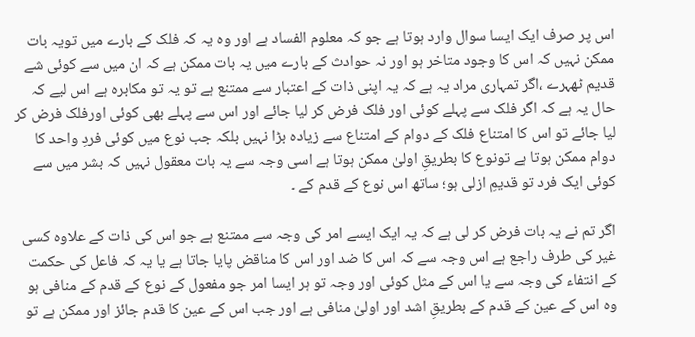اس پر صرف ایک ایسا سوال وارد ہوتا ہے جو کہ معلوم الفساد ہے اور وہ یہ کہ فلک کے بارے میں تویہ بات ممکن نہیں کہ اس کا وجود متاخر ہو اور نہ حوادث کے بارے میں یہ بات ممکن ہے کہ ان میں سے کوئی شے قدیم ٹھہرے ،اگر تمہاری مراد یہ ہے کہ یہ اپنی ذات کے اعتبار سے ممتنع ہے تو یہ تو مکابرہ ہے اس لیے کہ حال یہ ہے کہ اگر فلک سے پہلے کوئی اور فلک فرض کر لیا جائے اور اس سے پہلے بھی کوئی اورفلک فرض کر لیا جائے تو اس کا امتناع فلک کے دوام کے امتناع سے زیادہ بڑا نہیں بلکہ جب نوع میں کوئی فردِ واحد کا دوام ممکن ہوتا ہے تونوع کا بطریقِ اولیٰ ممکن ہوتا ہے اسی وجہ سے یہ بات معقول نہیں کہ بشر میں سے کوئی ایک فرد تو قدیمِ ازلی ہو؛ ساتھ اس نوع کے قدم کے ۔

اگر تم نے یہ بات فرض کر لی ہے کہ یہ ایک ایسے امر کی وجہ سے ممتنع ہے جو اس کی ذات کے علاوہ کسی غیر کی طرف راجع ہے اس وجہ سے کہ اس کا ضد اور اس کا مناقض پایا جاتا ہے یا یہ کہ فاعل کی حکمت کے انتفاء کی وجہ سے یا اس کے مثل کوئی اور وجہ تو ہر ایسا امر جو مفعول کے نوع کے قدم کے منافی ہو وہ اس کے عین کے قدم کے بطریقِ اشد اور اولیٰ منافی ہے اور جب اس کے عین کا قدم جائز اور ممکن ہے تو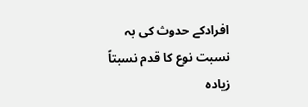افرادکے حدوث کی بہ نسبت نوع کا قدم نسبتاً زیادہ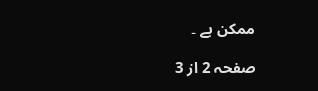ممکن ہے ۔

صفحہ 2 از 3